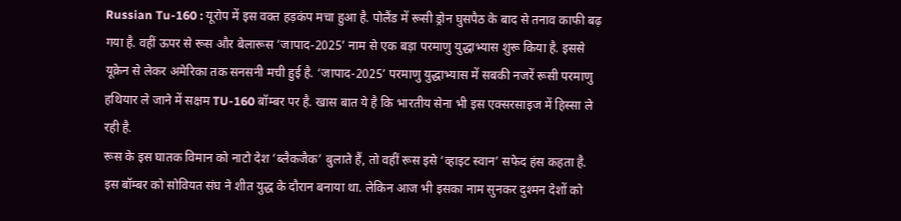Russian Tu-160 : यूरोप में इस वक्त हड़कंप मचा हुआ है. पोलैंड में रूसी ड्रोन घुसपैठ के बाद से तनाव काफी बढ़ गया है. वहीं ऊपर से रूस और बेलारूस ‘जापाद-2025’ नाम से एक बड़ा परमाणु युद्धाभ्यास शुरू किया है. इससे यूक्रेन से लेकर अमेरिका तक सनसनी मची हुई है. ‘जापाद-2025’ परमाणु युद्धाभ्यास में सबकी नजरें रूसी परमाणु हथियार ले जाने में सक्षम TU-160 बॉम्बर पर है. खास बात ये है कि भारतीय सेना भी इस एक्सरसाइज में हिस्सा ले रही है.
रूस के इस घातक विमान को नाटो देश ‘ब्लैकजैक’ बुलाते हैं, तो वहीं रूस इसे ‘व्हाइट स्वान’ सफेद हंस कहता है. इस बॉम्बर को सोवियत संघ ने शीत युद्ध के दौरान बनाया था. लेकिन आज भी इसका नाम सुनकर दुश्मन देशों को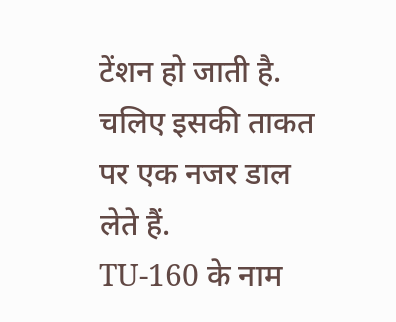टेंशन हो जाती है. चलिए इसकी ताकत पर एक नजर डाल लेते हैं.
TU-160 के नाम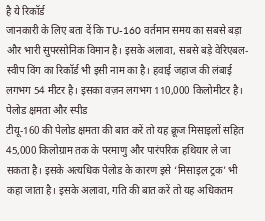है ये रिकॉर्ड
जानकारी के लिए बता दें कि TU-160 वर्तमान समय का सबसे बड़ा और भारी सुपरसोनिक विमान है। इसके अलावा, सबसे बड़े वेरिएबल-स्वीप विंग का रिकॉर्ड भी इसी नाम का है। हवाई जहाज की लंबाई लगभग 54 मीटर है। इसका वज़न लगभग 110,000 किलोमीटर है।
पेलोड क्षमता और स्पीड
टीयू-160 की पेलोड क्षमता की बात करें तो यह क्रूज मिसाइलों सहित 45,000 किलोग्राम तक के परमाणु और पारंपरिक हथियार ले जा सकता है। इसके अत्यधिक पेलोड के कारण इसे ‘मिसाइल ट्रक’ भी कहा जाता है। इसके अलावा, गति की बात करें तो यह अधिकतम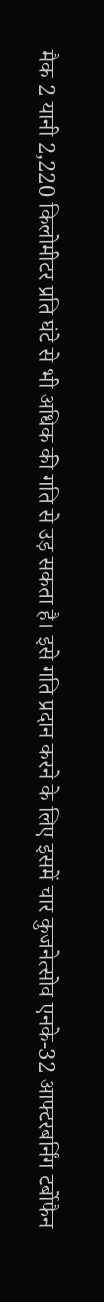मैक 2 यानी 2,220 किलोमीटर प्रति घंटे से भी अधिक की गति से उड़ सकता है। इसे गति प्रदान करने के लिए इसमें चार कुजनेत्सोव एनके-32 आफ्टरबर्निंग टर्बोफैन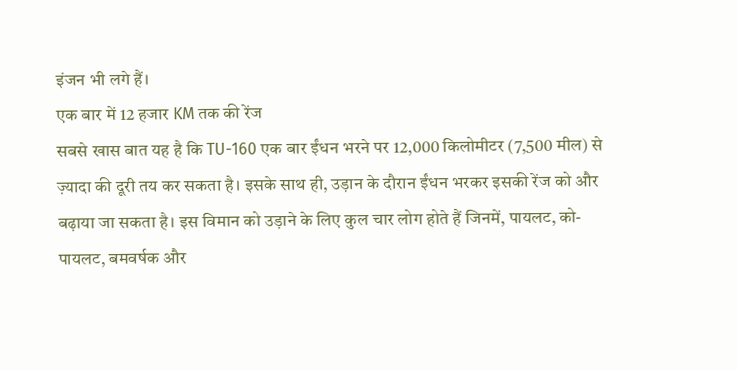इंजन भी लगे हैं।
एक बार में 12 हजार KM तक की रेंज
सबसे खास बात यह है कि TU-160 एक बार ईंधन भरने पर 12,000 किलोमीटर (7,500 मील) से ज़्यादा की दूरी तय कर सकता है। इसके साथ ही, उड़ान के दौरान ईंधन भरकर इसकी रेंज को और बढ़ाया जा सकता है। इस विमान को उड़ाने के लिए कुल चार लोग होते हैं जिनमें, पायलट, को-पायलट, बमवर्षक और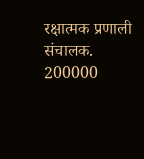रक्षात्मक प्रणाली संचालक.
200000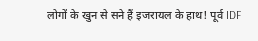लोगों के खुन से सने हैं इजरायल के हाथ! पूर्व IDF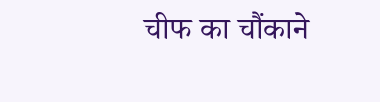चीफ का चौंकाने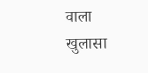वाला खुलासा